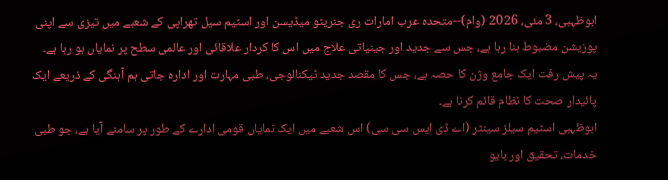ابوظہبی، 3 مئی، 2026 (وام)--متحدہ عرب امارات ری جنریٹو میڈیسن اور اسٹیم سیل تھراپی کے شعبے میں تیزی سے اپنی پوزیشن مضبوط بنا رہا ہے، جس سے جدید اور جینیاتی علاج میں اس کا کردار علاقائی اور عالمی سطح پر نمایاں ہو رہا ہے۔
یہ پیش رفت ایک جامع وژن کا حصہ ہے، جس کا مقصد جدید ٹیکنالوجی، طبی مہارت اور ادارہ جاتی ہم آہنگی کے ذریعے ایک پائیدار صحت کا نظام قائم کرنا ہے۔
ابوظہبی اسٹیم سیلز سینٹر (اے ڈی ایس سی سی) اس شعبے میں ایک نمایاں قومی ادارے کے طور پر سامنے آیا ہے، جو طبی خدمات، تحقیق اور بایو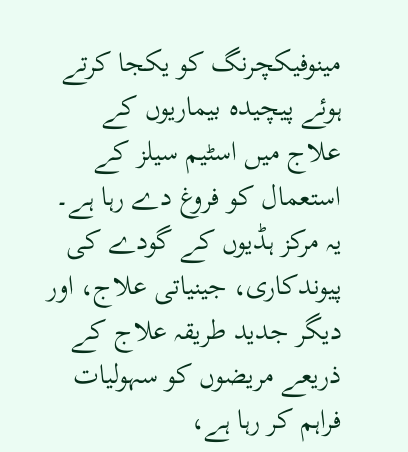مینوفیکچرنگ کو یکجا کرتے ہوئے پیچیدہ بیماریوں کے علاج میں اسٹیم سیلز کے استعمال کو فروغ دے رہا ہے۔
یہ مرکز ہڈیوں کے گودے کی پیوندکاری، جینیاتی علاج، اور دیگر جدید طریقہ علاج کے ذریعے مریضوں کو سہولیات فراہم کر رہا ہے،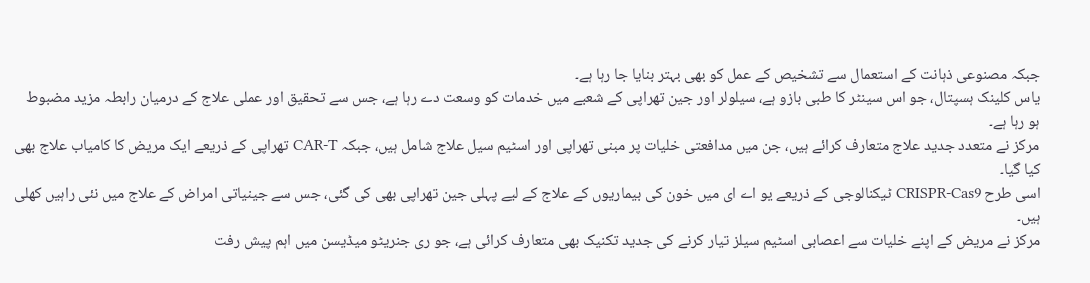جبکہ مصنوعی ذہانت کے استعمال سے تشخیص کے عمل کو بھی بہتر بنایا جا رہا ہے۔
یاس کلینک ہسپتال، جو اس سینٹر کا طبی بازو ہے، سیلولر اور جین تھراپی کے شعبے میں خدمات کو وسعت دے رہا ہے، جس سے تحقیق اور عملی علاج کے درمیان رابطہ مزید مضبوط ہو رہا ہے۔
مرکز نے متعدد جدید علاج متعارف کرائے ہیں، جن میں مدافعتی خلیات پر مبنی تھراپی اور اسٹیم سیل علاج شامل ہیں، جبکہ CAR-T تھراپی کے ذریعے ایک مریض کا کامیاب علاج بھی کیا گیا۔
اسی طرح CRISPR-Cas9 ٹیکنالوجی کے ذریعے یو اے ای میں خون کی بیماریوں کے علاج کے لیے پہلی جین تھراپی بھی کی گئی، جس سے جینیاتی امراض کے علاج میں نئی راہیں کھلی ہیں۔
مرکز نے مریض کے اپنے خلیات سے اعصابی اسٹیم سیلز تیار کرنے کی جدید تکنیک بھی متعارف کرائی ہے، جو ری جنریٹو میڈیسن میں اہم پیش رفت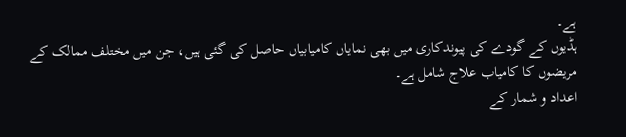ہے۔
ہڈیوں کے گودے کی پیوندکاری میں بھی نمایاں کامیابیاں حاصل کی گئی ہیں، جن میں مختلف ممالک کے مریضوں کا کامیاب علاج شامل ہے۔
اعداد و شمار کے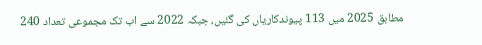مطابق 2025 میں 113 پیوندکاریاں کی گئیں، جبکہ 2022 سے اب تک مجموعی تعداد 240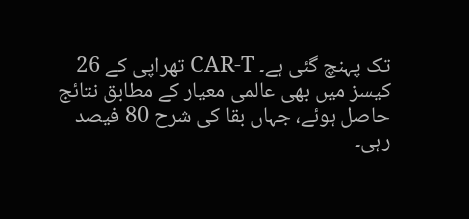تک پہنچ گئی ہے۔ CAR-T تھراپی کے 26 کیسز میں بھی عالمی معیار کے مطابق نتائج حاصل ہوئے، جہاں بقا کی شرح 80 فیصد رہی۔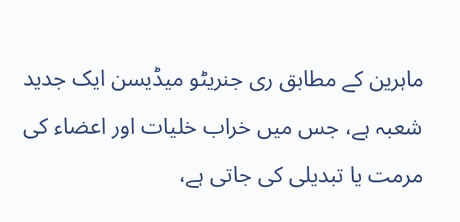ماہرین کے مطابق ری جنریٹو میڈیسن ایک جدید شعبہ ہے، جس میں خراب خلیات اور اعضاء کی مرمت یا تبدیلی کی جاتی ہے،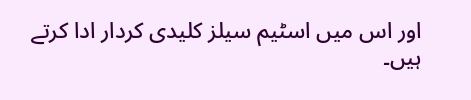اور اس میں اسٹیم سیلز کلیدی کردار ادا کرتے ہیں۔